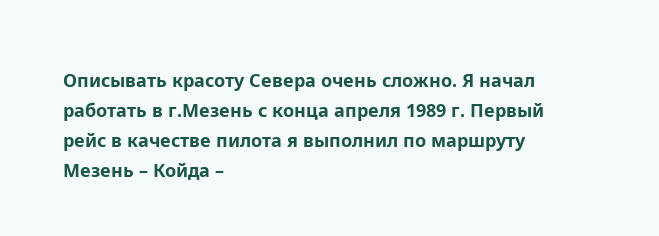Описывать красоту Севера очень сложно. Я начал работать в г.Мезень с конца апреля 1989 г. Первый рейс в качестве пилота я выполнил по маршруту Мезень – Койда –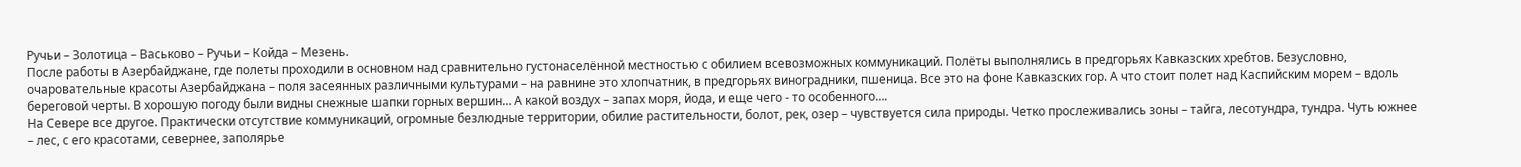Ручьи – Золотица – Васьково – Ручьи – Койда – Мезень.
После работы в Азербайджане, где полеты проходили в основном над сравнительно густонаселённой местностью с обилием всевозможных коммуникаций. Полёты выполнялись в предгорьях Кавказских хребтов. Безусловно, очаровательные красоты Азербайджана – поля засеянных различными культурами – на равнине это хлопчатник, в предгорьях виноградники, пшеница. Все это на фоне Кавказских гор. А что стоит полет над Каспийским морем – вдоль береговой черты. В хорошую погоду были видны снежные шапки горных вершин… А какой воздух – запах моря, йода, и еще чего - то особенного….
На Севере все другое. Практически отсутствие коммуникаций, огромные безлюдные территории, обилие растительности, болот, рек, озер – чувствуется сила природы. Четко прослеживались зоны – тайга, лесотундра, тундра. Чуть южнее – лес, с его красотами, севернее, заполярье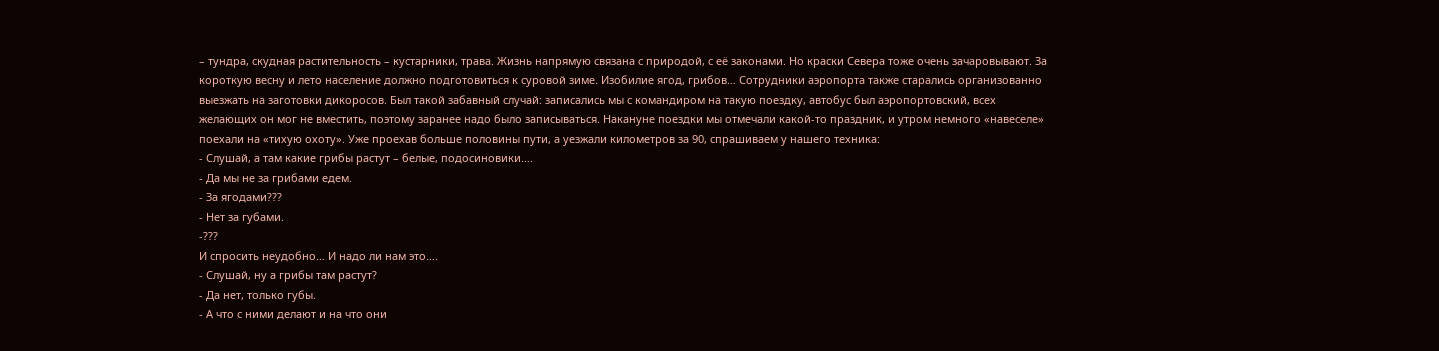– тундра, скудная растительность – кустарники, трава. Жизнь напрямую связана с природой, с её законами. Но краски Севера тоже очень зачаровывают. За короткую весну и лето население должно подготовиться к суровой зиме. Изобилие ягод, грибов… Сотрудники аэропорта также старались организованно выезжать на заготовки дикоросов. Был такой забавный случай: записались мы с командиром на такую поездку, автобус был аэропортовский, всех желающих он мог не вместить, поэтому заранее надо было записываться. Накануне поездки мы отмечали какой-то праздник, и утром немного «навеселе» поехали на «тихую охоту». Уже проехав больше половины пути, а уезжали километров за 90, спрашиваем у нашего техника:
- Слушай, а там какие грибы растут – белые, подосиновики….
- Да мы не за грибами едем.
- За ягодами???
- Нет за губами.
-???
И спросить неудобно… И надо ли нам это….
- Слушай, ну а грибы там растут?
- Да нет, только губы.
- А что с ними делают и на что они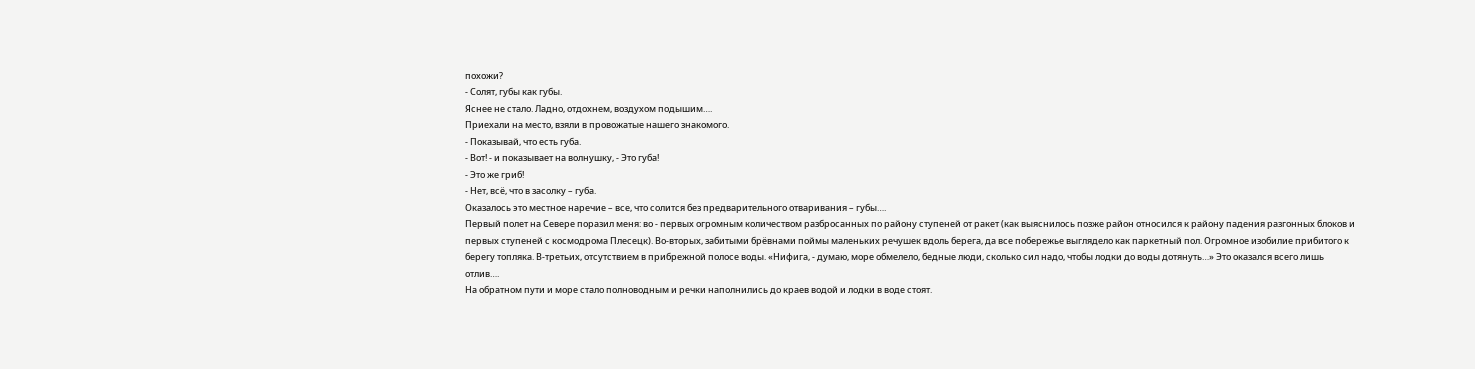похожи?
- Солят, губы как губы.
Яснее не стало. Ладно, отдохнем, воздухом подышим….
Приехали на место, взяли в провожатые нашего знакомого.
- Показывай, что есть губа.
- Вот! - и показывает на волнушку, - Это губа!
- Это же гриб!
- Нет, всё, что в засолку – губа.
Оказалось это местное наречие – все, что солится без предварительного отваривания – губы….
Первый полет на Севере поразил меня: во - первых огромным количеством разбросанных по району ступеней от ракет (как выяснилось позже район относился к району падения разгонных блоков и первых ступеней с космодрома Плесецк). Во-вторых, забитыми брёвнами поймы маленьких речушек вдоль берега, да все побережье выглядело как паркетный пол. Огромное изобилие прибитого к берегу топляка. В-третьих, отсутствием в прибрежной полосе воды. «Нифига, - думаю, море обмелело, бедные люди, сколько сил надо, чтобы лодки до воды дотянуть…» Это оказался всего лишь отлив….
На обратном пути и море стало полноводным и речки наполнились до краев водой и лодки в воде стоят.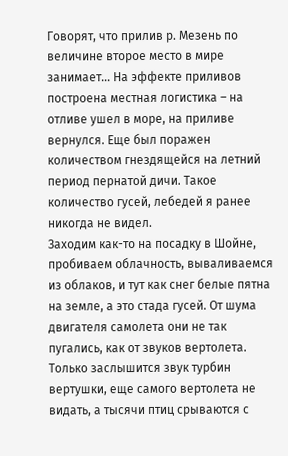Говорят, что прилив р. Мезень по величине второе место в мире занимает… На эффекте приливов построена местная логистика – на отливе ушел в море, на приливе вернулся. Еще был поражен количеством гнездящейся на летний период пернатой дичи. Такое количество гусей, лебедей я ранее никогда не видел.
Заходим как-то на посадку в Шойне, пробиваем облачность, вываливаемся из облаков, и тут как снег белые пятна на земле, а это стада гусей. От шума двигателя самолета они не так пугались, как от звуков вертолета. Только заслышится звук турбин вертушки, еще самого вертолета не видать, а тысячи птиц срываются с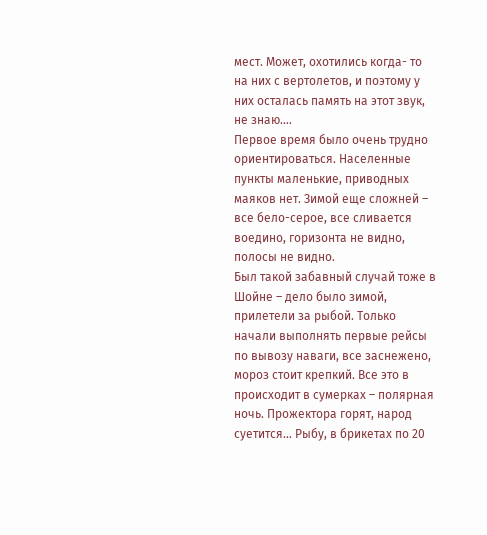мест. Может, охотились когда- то на них с вертолетов, и поэтому у них осталась память на этот звук, не знаю….
Первое время было очень трудно ориентироваться. Населенные пункты маленькие, приводных маяков нет. Зимой еще сложней – все бело-серое, все сливается воедино, горизонта не видно, полосы не видно.
Был такой забавный случай тоже в Шойне – дело было зимой, прилетели за рыбой. Только начали выполнять первые рейсы по вывозу наваги, все заснежено, мороз стоит крепкий. Все это в происходит в сумерках – полярная ночь. Прожектора горят, народ суетится… Рыбу, в брикетах по 20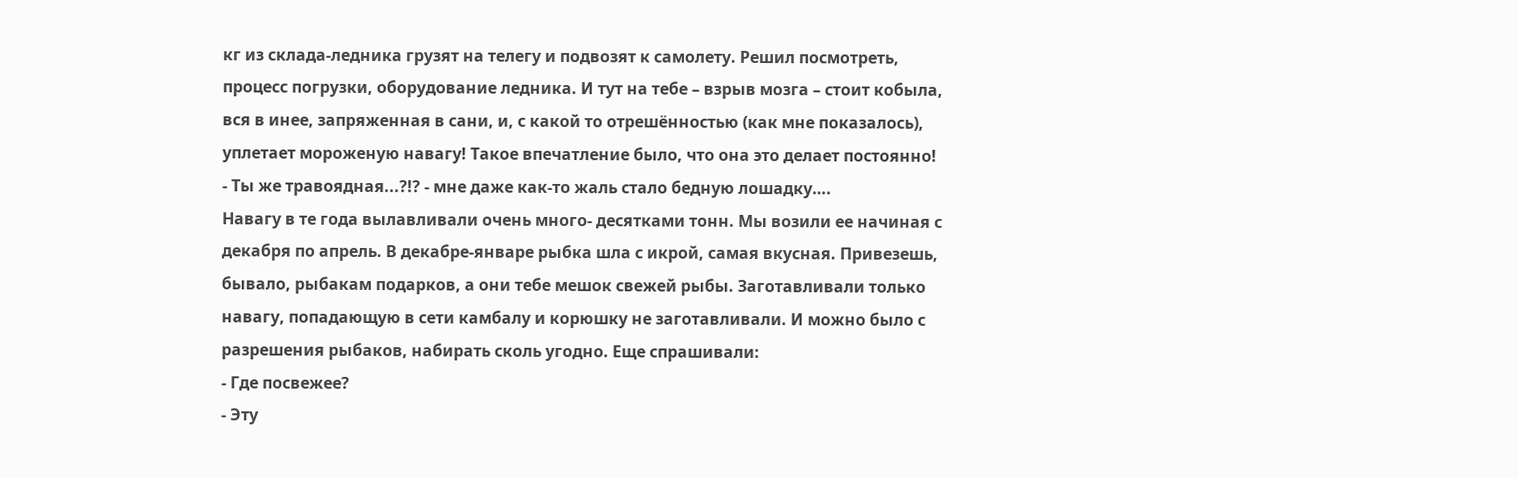кг из склада-ледника грузят на телегу и подвозят к самолету. Решил посмотреть, процесс погрузки, оборудование ледника. И тут на тебе – взрыв мозга – стоит кобыла, вся в инее, запряженная в сани, и, с какой то отрешённостью (как мне показалось), уплетает мороженую навагу! Такое впечатление было, что она это делает постоянно!
- Ты же травоядная...?!? - мне даже как-то жаль стало бедную лошадку….
Навагу в те года вылавливали очень много- десятками тонн. Мы возили ее начиная с декабря по апрель. В декабре-январе рыбка шла с икрой, самая вкусная. Привезешь, бывало, рыбакам подарков, а они тебе мешок свежей рыбы. Заготавливали только навагу, попадающую в сети камбалу и корюшку не заготавливали. И можно было с разрешения рыбаков, набирать сколь угодно. Еще спрашивали:
- Где посвежее?
- Эту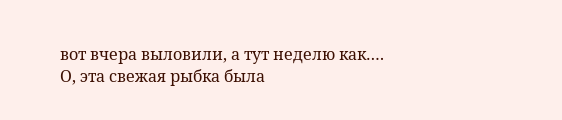вот вчера выловили, а тут неделю как….
О, эта свежая рыбка была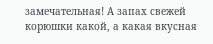замечательная! А запах свежей корюшки какой, а какая вкусная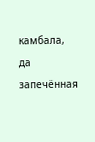камбала, да запечённая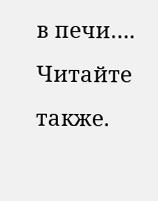в печи….
Читайте также.